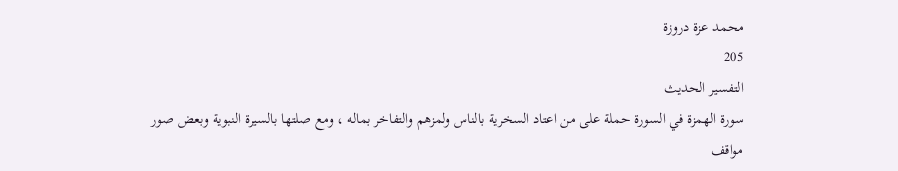محمد عزة دروزة
205
التفسير الحديث
سورة الهمزة في السورة حملة على من اعتاد السخرية بالناس ولمزهم والتفاخر بماله ، ومع صلتها بالسيرة النبوية وبعض صور مواقف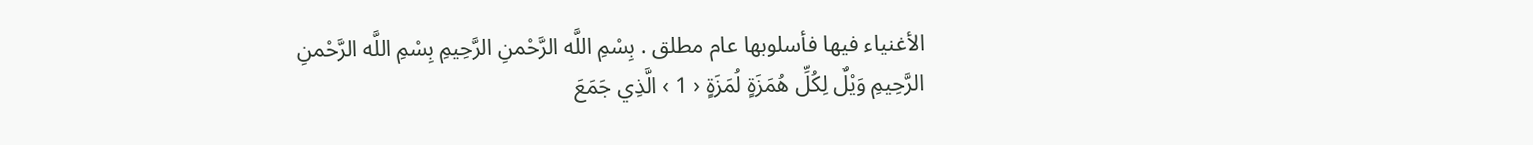الأغنياء فيها فأسلوبها عام مطلق . بِسْمِ اللَّه الرَّحْمنِ الرَّحِيمِ بِسْمِ اللَّه الرَّحْمنِ الرَّحِيمِ وَيْلٌ لِكُلِّ هُمَزَةٍ لُمَزَةٍ ‹ 1 › الَّذِي جَمَعَ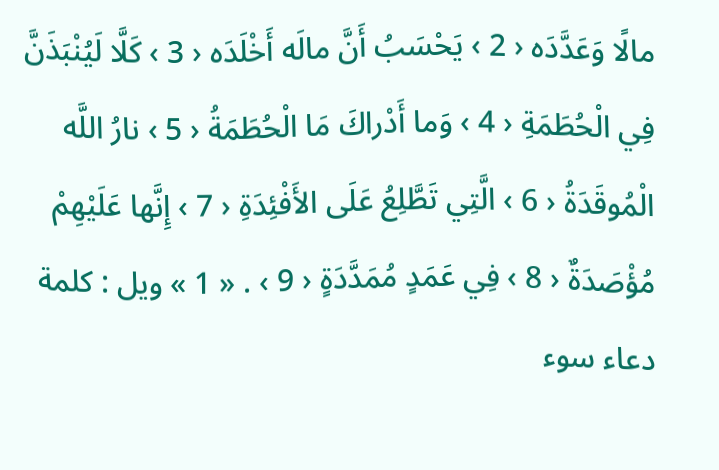مالًا وَعَدَّدَه ‹ 2 › يَحْسَبُ أَنَّ مالَه أَخْلَدَه ‹ 3 › كَلَّا لَيُنْبَذَنَّ فِي الْحُطَمَةِ ‹ 4 › وَما أَدْراكَ مَا الْحُطَمَةُ ‹ 5 › نارُ اللَّه الْمُوقَدَةُ ‹ 6 › الَّتِي تَطَّلِعُ عَلَى الأَفْئِدَةِ ‹ 7 › إِنَّها عَلَيْهِمْ مُؤْصَدَةٌ ‹ 8 › فِي عَمَدٍ مُمَدَّدَةٍ ‹ 9 › . « 1 » ويل : كلمة دعاء سوء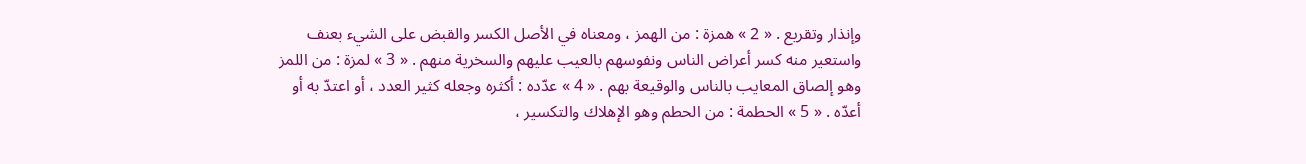وإنذار وتقريع . « 2 » همزة : من الهمز ، ومعناه في الأصل الكسر والقبض على الشيء بعنف واستعير منه كسر أعراض الناس ونفوسهم بالعيب عليهم والسخرية منهم . « 3 » لمزة : من اللمز وهو إلصاق المعايب بالناس والوقيعة بهم . « 4 » عدّده : أكثره وجعله كثير العدد ، أو اعتدّ به أو أعدّه . « 5 » الحطمة : من الحطم وهو الإهلاك والتكسير ،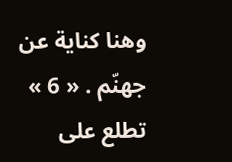وهنا كناية عن جهنّم . « 6 » تطلع على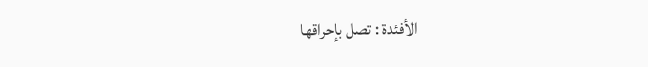الأفئدة : تصل بإحراقها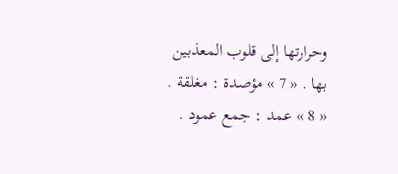وحرارتها إلى قلوب المعذبين بها . « 7 » مؤصدة : مغلقة . « 8 » عمد : جمع عمود .